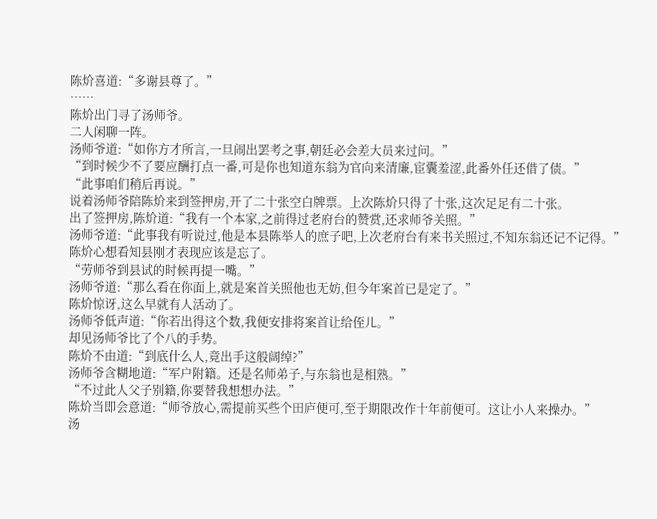陈炌喜道:“多谢县尊了。”
……
陈炌出门寻了汤师爷。
二人闲聊一阵。
汤师爷道:“如你方才所言,一旦闹出罢考之事,朝廷必会差大员来过问。”
“到时候少不了要应酬打点一番,可是你也知道东翁为官向来清廉,宦囊羞涩,此番外任还借了债。”
“此事咱们稍后再说。”
说着汤师爷陪陈炌来到签押房,开了二十张空白牌票。上次陈炌只得了十张,这次足足有二十张。
出了签押房,陈炌道:“我有一个本家,之前得过老府台的赞赏,还求师爷关照。”
汤师爷道:“此事我有听说过,他是本县陈举人的庶子吧,上次老府台有来书关照过,不知东翁还记不记得。”
陈炌心想看知县刚才表现应该是忘了。
“劳师爷到县试的时候再提一嘴。”
汤师爷道:“那么看在你面上,就是案首关照他也无妨,但今年案首已是定了。”
陈炌惊讶,这么早就有人活动了。
汤师爷低声道:“你若出得这个数,我便安排将案首让给侄儿。”
却见汤师爷比了个八的手势。
陈炌不由道:“到底什么人,竟出手这般阔绰?”
汤师爷含糊地道:“军户附籍。还是名师弟子,与东翁也是相熟。”
“不过此人父子别籍,你要替我想想办法。”
陈炌当即会意道:“师爷放心,需提前买些个田庐便可,至于期限改作十年前便可。这让小人来操办。”
汤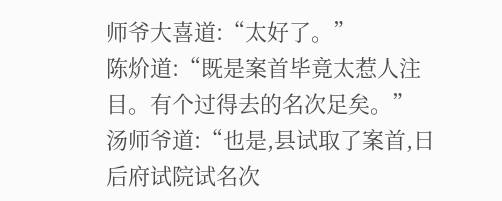师爷大喜道:“太好了。”
陈炌道:“既是案首毕竟太惹人注目。有个过得去的名次足矣。”
汤师爷道:“也是,县试取了案首,日后府试院试名次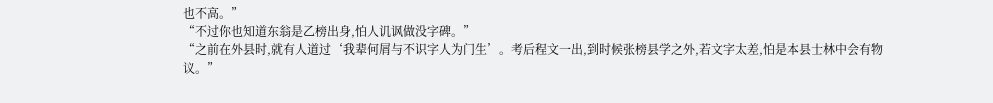也不高。”
“不过你也知道东翁是乙榜出身,怕人讥讽做没字碑。”
“之前在外县时,就有人道过‘我辈何屑与不识字人为门生’。考后程文一出,到时候张榜县学之外,若文字太差,怕是本县士林中会有物议。”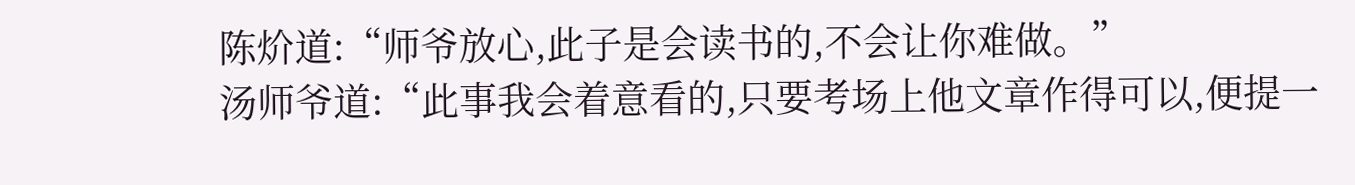陈炌道:“师爷放心,此子是会读书的,不会让你难做。”
汤师爷道:“此事我会着意看的,只要考场上他文章作得可以,便提一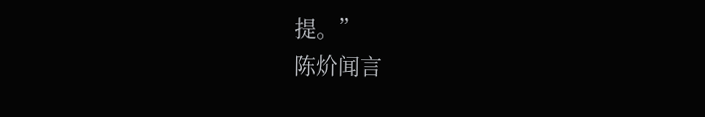提。”
陈炌闻言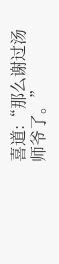喜道:“那么谢过汤师爷了。”